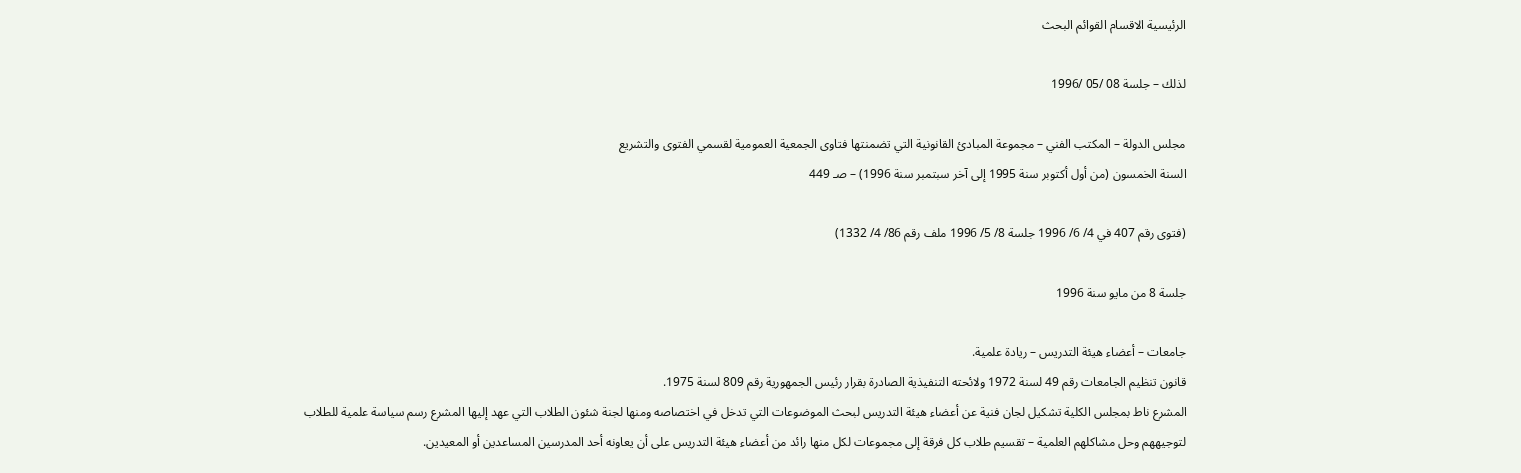الرئيسية الاقسام القوائم البحث

لذلك – جلسة 08 /05 /1996

مجلس الدولة – المكتب الفني – مجموعة المبادئ القانونية التي تضمنتها فتاوى الجمعية العمومية لقسمي الفتوى والتشريع
السنة الخمسون (من أول أكتوبر سنة 1995 إلى آخر سبتمبر سنة 1996) – صـ 449

(فتوى رقم 407 في 4/ 6/ 1996 جلسة 8/ 5/ 1996 ملف رقم 86/ 4/ 1332)

جلسة 8 من مايو سنة 1996

جامعات – أعضاء هيئة التدريس – ريادة علمية.
قانون تنظيم الجامعات رقم 49 لسنة 1972 ولائحته التنفيذية الصادرة بقرار رئيس الجمهورية رقم 809 لسنة 1975.
المشرع ناط بمجلس الكلية تشكيل لجان فنية عن أعضاء هيئة التدريس لبحث الموضوعات التي تدخل في اختصاصه ومنها لجنة شئون الطلاب التي عهد إليها المشرع رسم سياسة علمية للطلاب لتوجيههم وحل مشاكلهم العلمية – تقسيم طلاب كل فرقة إلى مجموعات لكل منها رائد من أعضاء هيئة التدريس على أن يعاونه أحد المدرسين المساعدين أو المعيدين.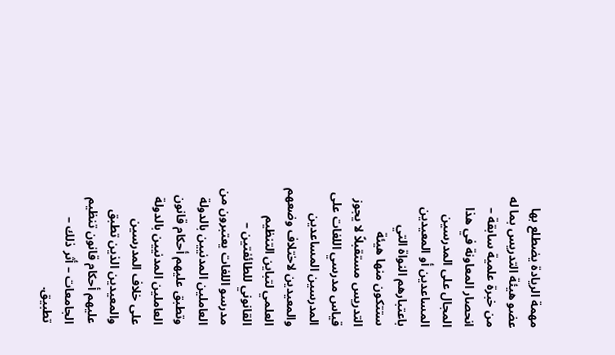مهمة الريادة يضطلع بها عضو هيئة التدريس بما له من خبرة علمية سابقة – انحصار المعاونة في هذا المجال على المدرسين المساعدين أو المعيدين باعتبارهم النواة التي ستتكون منها هيئة التدريس مستقبلاً لا يجوز قياس مدرسي اللغات على المدرسين المساعدين والمعيدين لاختلاف وضعهم العلمي لتباين التنظيم القانوني للطائفتين – مدرسو اللغات يعتبرون من العاملين المدنيين بالدولة وتطبق عليهم أحكام قانون العاملين المدنيين بالدولة على خلاف المدرسين والمعيدين الذين تطبق عليهم أحكام قانون تنظيم الجامعات – أثر ذلك – تطبيق.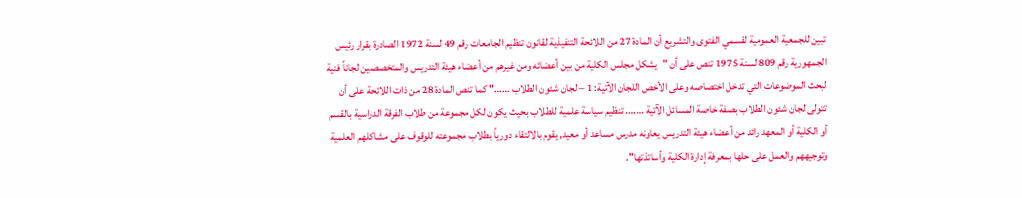تبين للجمعية العمومية لقسمي الفتوى والتشريع أن المادة 27 من اللائحة التنفيذية لقانون تنظيم الجامعات رقم 49 لسنة 1972 الصادرة بقرار رئيس الجمهورية رقم 809 لسنة 1975 تنص على أن "يشكل مجلس الكلية من بين أعضائه ومن غيرهم من أعضاء هيئة التدريس والمتخصصين لجاناً فنية لبحث الموضوعات التي تدخل اختصاصه وعلى الأخص اللجان الآتية: 1 – لجان شئون الطلاب ……" كما تنص المادة 28 من ذات اللائحة على أن تتولى لجان شئون الطلاب بصفة خاصة المسائل الآتية ……. تنظيم سياسة علمية للطلاب بحيث يكون لكل مجموعة من طلاب الفرقة الدراسية بالقسم أو الكلية أو المعهد رائد من أعضاء هيئة التدريس يعاونه مدرس مساعد أو معيد, يقوم بالالتقاء دورياً بطلاب مجموعته للوقوف على مشاكلهم العلمية وتوجيههم والعمل على حلها بمعرفة إدارة الكلية وأساتذتها".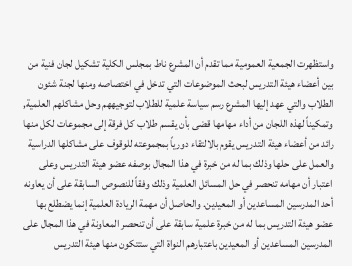واستظهرت الجمعية العمومية مما تقدم أن المشرع ناط بمجلس الكلية تشكيل لجان فنية من بين أعضاء هيئة التدريس لبحث الموضوعات التي تدخل في اختصاصه ومنها لجنة شئون الطلاب والتي عهد إليها المشرع رسم سياسة علمية للطلاب لتوجيههم وحل مشاكلهم العلمية, وتمكيناً لهذه اللجان من أداء مهامها قضى بأن يقسم طلاب كل فرقة إلى مجموعات لكل منها رائد من أعضاء هيئة التدريس يقوم بالالتقاء دورياً بمجموعته للوقوف على مشاكلها الدراسية والعمل على حلها وذلك بما له من خبرة في هذا المجال بوصفه عضو هيئة التدريس وعلى اعتبار أن مهامه تنحصر في حل المسائل العلمية وذلك وفقاً للنصوص السابقة على أن يعاونه أحد المدرسين المساعدين أو المعيدين. والحاصل أن مهمة الريادة العلمية إنما يضطلع بها عضو هيئة التدريس بما له من خبرة علمية سابقة على أن تنحصر المعاونة في هذا المجال على المدرسين المساعدين أو المعيدين باعتبارهم النواة التي ستتكون منها هيئة التدريس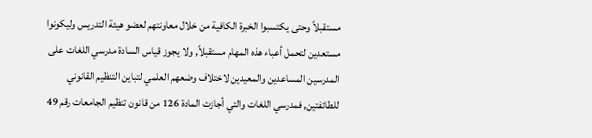مستقبلاً وحتى يكتسبوا الخبرة الكافية من خلال معاونتهم لعضو هيئة التدريس وليكونوا مستعدين لتحمل أعباء هذه المهام مستقبلاً, ولا يجوز قياس السادة مدرسي اللغات على المدرسين المساعدين والمعيدين لاختلاف وضعهم العلمي لتباين التنظيم القانوني للطائفتين, فمدرسي اللغات والتي أجازت المادة 126 من قانون تنظيم الجامعات رقم 49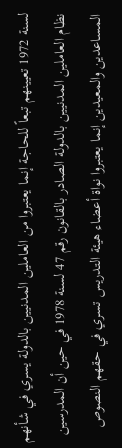لسنة 1972 تعيينهم تبعاً للحاجة إنما يعتبروا من العاملين المدنيين بالدولة يسري في شأنهم نظام العاملين المدنيين بالدولة الصادر بالقانون رقم 47 لسنة 1978 في حين أن المدرسين المساعدين والمعيدين إنما يعتبروا نواة أعضاء هيئة التدريس تسري في حقهم النصوص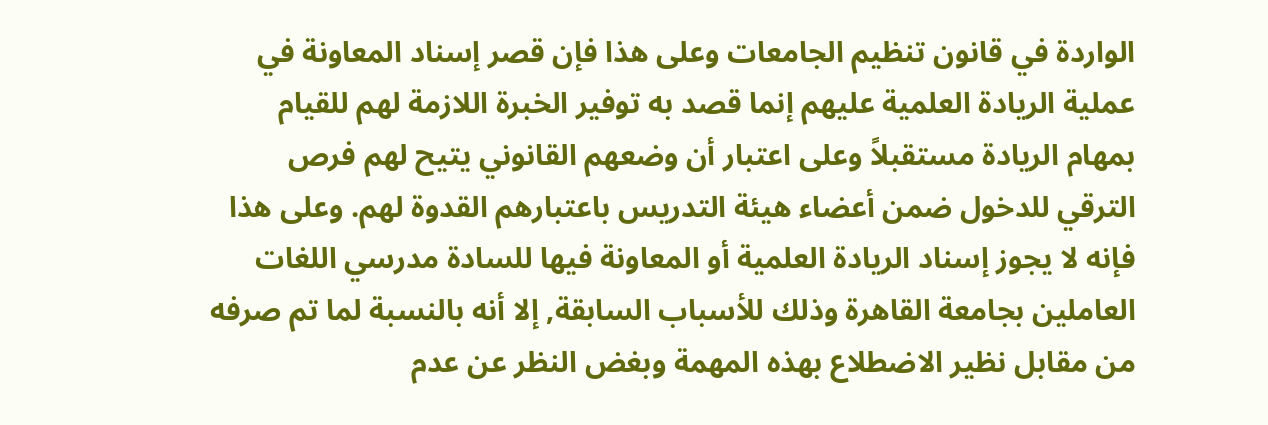الواردة في قانون تنظيم الجامعات وعلى هذا فإن قصر إسناد المعاونة في عملية الريادة العلمية عليهم إنما قصد به توفير الخبرة اللازمة لهم للقيام بمهام الريادة مستقبلاً وعلى اعتبار أن وضعهم القانوني يتيح لهم فرص الترقي للدخول ضمن أعضاء هيئة التدريس باعتبارهم القدوة لهم. وعلى هذا فإنه لا يجوز إسناد الريادة العلمية أو المعاونة فيها للسادة مدرسي اللغات العاملين بجامعة القاهرة وذلك للأسباب السابقة, إلا أنه بالنسبة لما تم صرفه من مقابل نظير الاضطلاع بهذه المهمة وبغض النظر عن عدم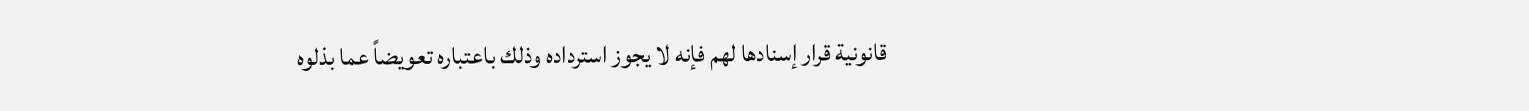قانونية قرار إسنادها لهم فإنه لا يجوز استرداده وذلك باعتباره تعويضاً عما بذلوه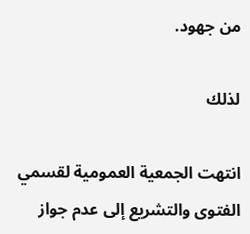من جهود.

لذلك

انتهت الجمعية العمومية لقسمي الفتوى والتشريع إلى عدم جواز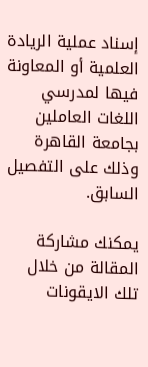إسناد عملية الريادة العلمية أو المعاونة فيها لمدرسي اللغات العاملين بجامعة القاهرة وذلك على التفصيل السابق.

يمكنك مشاركة المقالة من خلال تلك الايقونات